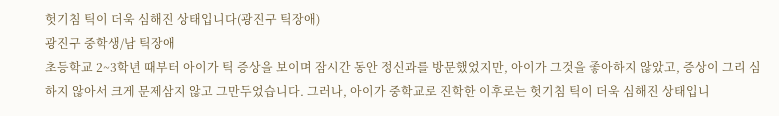헛기침 틱이 더욱 심해진 상태입니다(광진구 틱장애)
광진구 중학생/남 틱장애
초등학교 2~3학년 때부터 아이가 틱 증상을 보이며 잠시간 동안 정신과를 방문했었지만, 아이가 그것을 좋아하지 않았고, 증상이 그리 심하지 않아서 크게 문제삼지 않고 그만두었습니다. 그러나, 아이가 중학교로 진학한 이후로는 헛기침 틱이 더욱 심해진 상태입니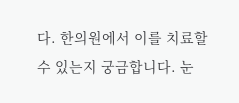다. 한의원에서 이를 치료할 수 있는지 궁금합니다. 눈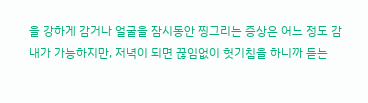을 강하게 감거나 얼굴을 잠시동안 찡그리는 증상은 어느 정도 감내가 가능하지만, 저녁이 되면 끊임없이 헛기침을 하니까 듣는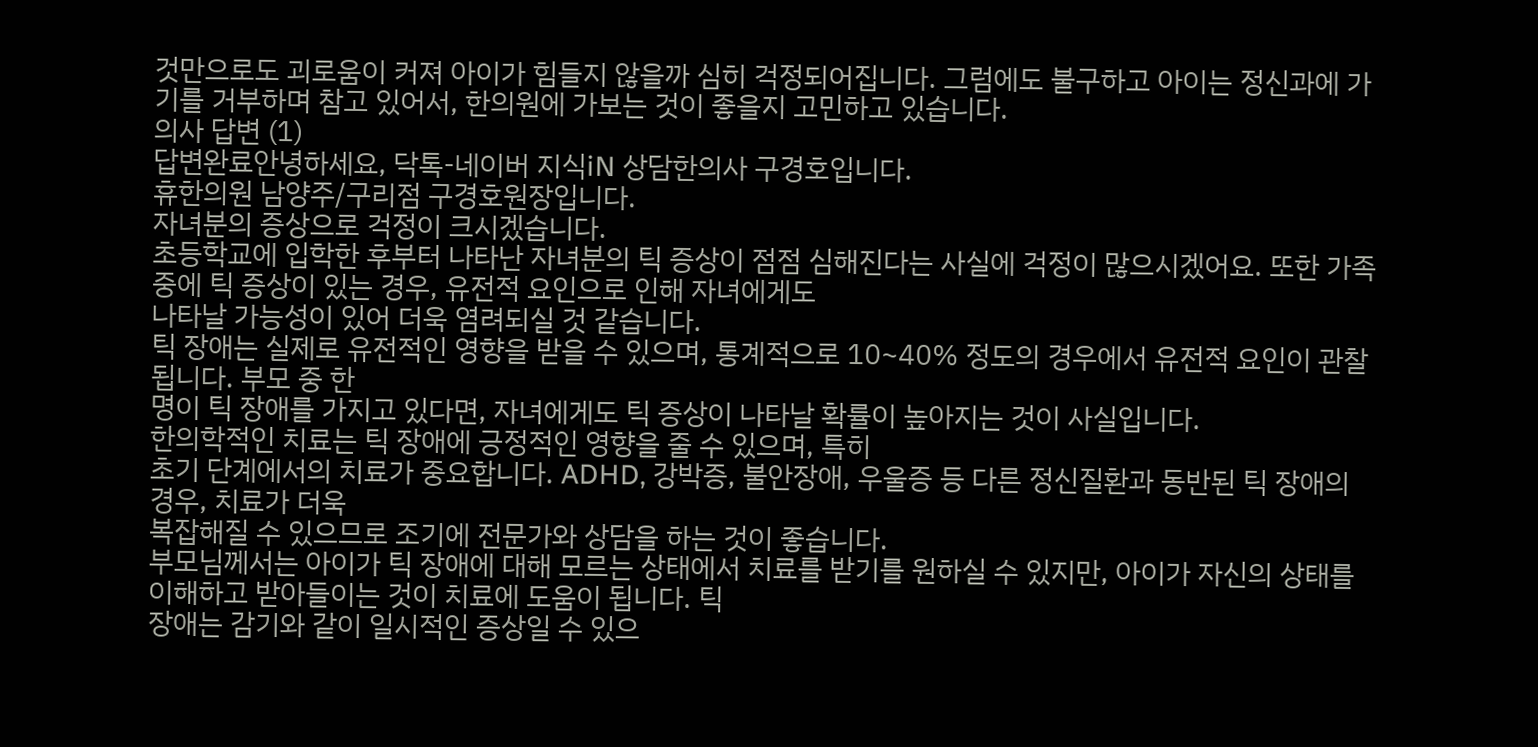것만으로도 괴로움이 커져 아이가 힘들지 않을까 심히 걱정되어집니다. 그럼에도 불구하고 아이는 정신과에 가기를 거부하며 참고 있어서, 한의원에 가보는 것이 좋을지 고민하고 있습니다.
의사 답변 (1)
답변완료안녕하세요, 닥톡-네이버 지식iN 상담한의사 구경호입니다.
휴한의원 남양주/구리점 구경호원장입니다.
자녀분의 증상으로 걱정이 크시겠습니다.
초등학교에 입학한 후부터 나타난 자녀분의 틱 증상이 점점 심해진다는 사실에 걱정이 많으시겠어요. 또한 가족 중에 틱 증상이 있는 경우, 유전적 요인으로 인해 자녀에게도
나타날 가능성이 있어 더욱 염려되실 것 같습니다.
틱 장애는 실제로 유전적인 영향을 받을 수 있으며, 통계적으로 10~40% 정도의 경우에서 유전적 요인이 관찰됩니다. 부모 중 한
명이 틱 장애를 가지고 있다면, 자녀에게도 틱 증상이 나타날 확률이 높아지는 것이 사실입니다.
한의학적인 치료는 틱 장애에 긍정적인 영향을 줄 수 있으며, 특히
초기 단계에서의 치료가 중요합니다. ADHD, 강박증, 불안장애, 우울증 등 다른 정신질환과 동반된 틱 장애의 경우, 치료가 더욱
복잡해질 수 있으므로 조기에 전문가와 상담을 하는 것이 좋습니다.
부모님께서는 아이가 틱 장애에 대해 모르는 상태에서 치료를 받기를 원하실 수 있지만, 아이가 자신의 상태를 이해하고 받아들이는 것이 치료에 도움이 됩니다. 틱
장애는 감기와 같이 일시적인 증상일 수 있으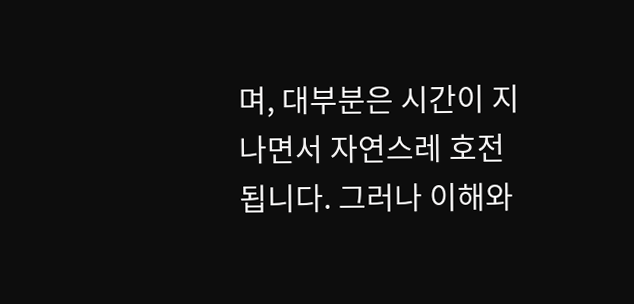며, 대부분은 시간이 지나면서 자연스레 호전됩니다. 그러나 이해와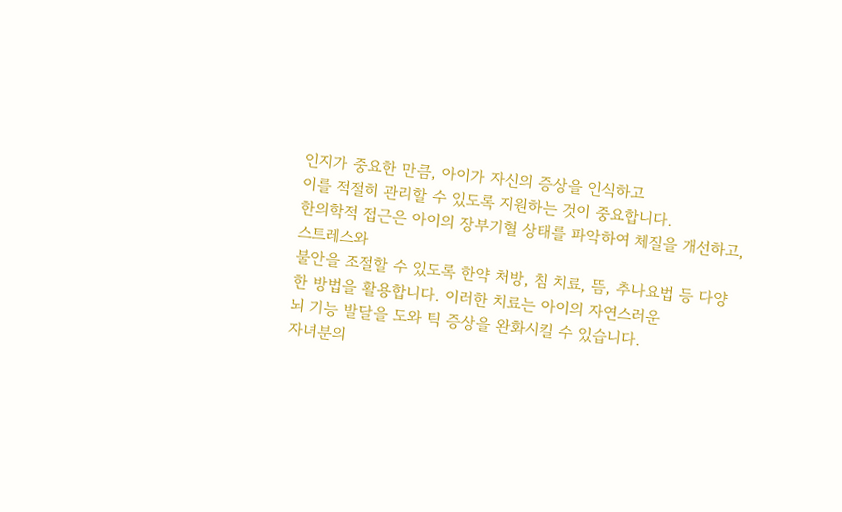인지가 중요한 만큼, 아이가 자신의 증상을 인식하고
이를 적절히 관리할 수 있도록 지원하는 것이 중요합니다.
한의학적 접근은 아이의 장부기혈 상태를 파악하여 체질을 개선하고, 스트레스와
불안을 조절할 수 있도록 한약 처방, 침 치료, 뜸, 추나요법 등 다양한 방법을 활용합니다. 이러한 치료는 아이의 자연스러운
뇌 기능 발달을 도와 틱 증상을 완화시킬 수 있습니다.
자녀분의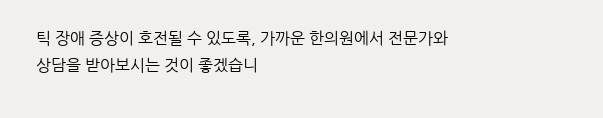틱 장애 증상이 호전될 수 있도록, 가까운 한의원에서 전문가와
상담을 받아보시는 것이 좋겠습니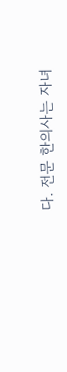다. 전문 한의사는 자녀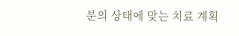분의 상태에 맞는 치료 계획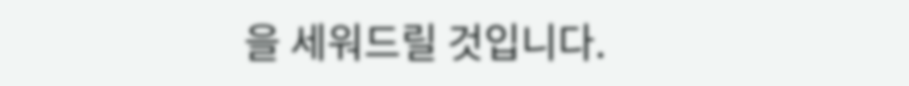을 세워드릴 것입니다.